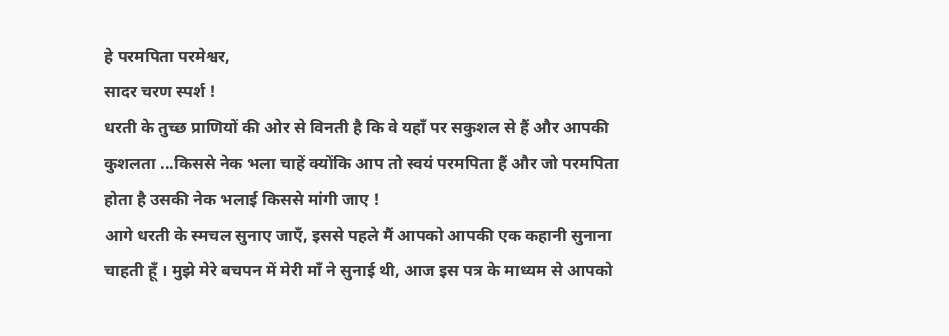हे परमपिता परमेश्वर,
सादर चरण स्पर्श !
धरती के तुच्छ प्राणियों की ओर से विनती है कि वे यहाँ पर सकुशल से हैं और आपकी कुशलता ...किससे नेक भला चाहें क्योंकि आप तो स्वयं परमपिता हैं और जो परमपिता होता है उसकी नेक भलाई किससे मांगी जाए !
आगे धरती के स्मचल सुनाए जाएँ, इससे पहले मैं आपको आपकी एक कहानी सुनाना चाहती हूँ । मुझे मेरे बचपन में मेरी माँ ने सुनाई थी, आज इस पत्र के माध्यम से आपको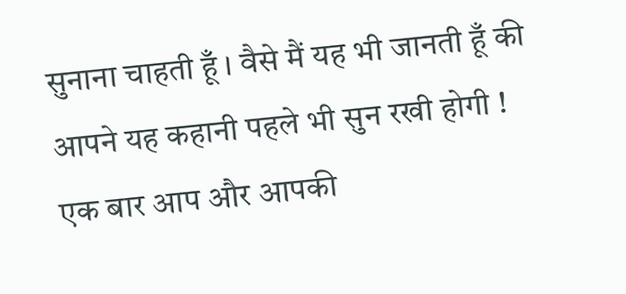सुनाना चाहती हूँ । वैसे मैं यह भी जानती हूँ की आपने यह कहानी पहले भी सुन रखी होगी !
एक बार आप और आपकी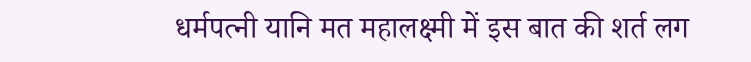धर्मपत्नी यानि मत महालक्ष्मी में इस बात की शर्त लग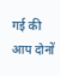गई की आप दोनों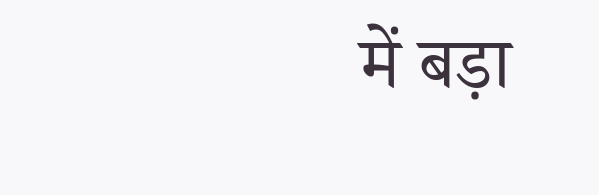में बड़ा